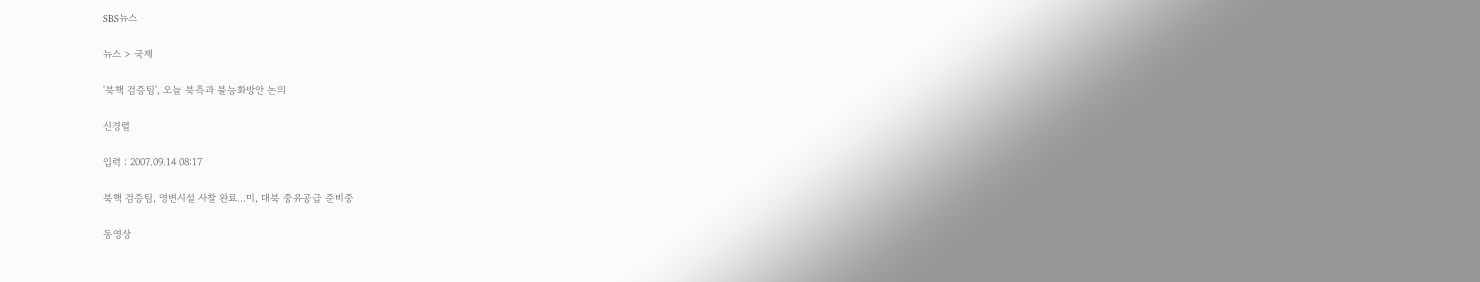SBS뉴스

뉴스 > 국제

'북핵 검증팀', 오늘 북측과 불능화방안 논의

신경렬

입력 : 2007.09.14 08:17

북핵 검증팀, 영변시설 사찰 완료…미, 대북 중유공급 준비중

동영상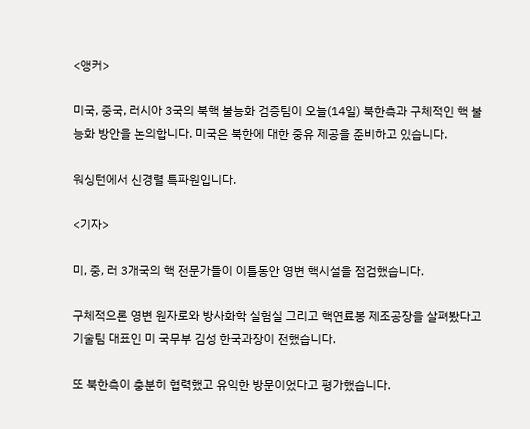<앵커>

미국, 중국, 러시아 3국의 북핵 불능화 검증팀이 오늘(14일) 북한측과 구체적인 핵 불능화 방안을 논의합니다. 미국은 북한에 대한 중유 제공을 준비하고 있습니다.

워싱턴에서 신경렬 특파원입니다.

<기자>

미, 중, 러 3개국의 핵 전문가들이 이틀동안 영변 핵시설을 점검했습니다.

구체적으론 영변 원자로와 방사화학 실험실 그리고 핵연료봉 제조공장을 살펴봤다고 기술팀 대표인 미 국무부 김성 한국과장이 전했습니다.

또 북한측이 충분히 협력했고 유익한 방문이었다고 평가했습니다.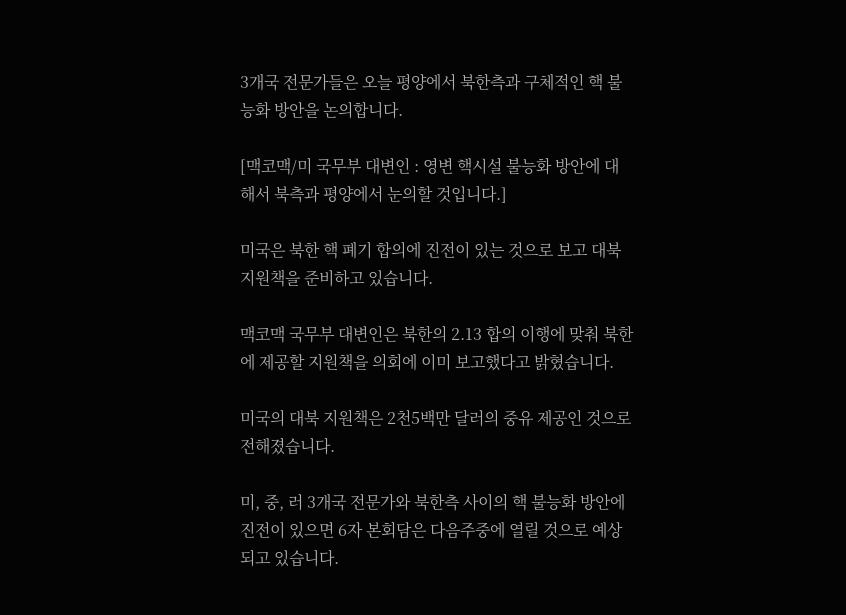3개국 전문가들은 오늘 평양에서 북한측과 구체적인 핵 불능화 방안을 논의합니다.

[맥코맥/미 국무부 대변인 : 영변 핵시설 불능화 방안에 대해서 북측과 평양에서 눈의할 것입니다.]

미국은 북한 핵 폐기 합의에 진전이 있는 것으로 보고 대북 지원책을 준비하고 있습니다.

맥코맥 국무부 대변인은 북한의 2.13 합의 이행에 맞춰 북한에 제공할 지원책을 의회에 이미 보고했다고 밝혔습니다.

미국의 대북 지원책은 2천5백만 달러의 중유 제공인 것으로 전해졌습니다.

미, 중, 러 3개국 전문가와 북한측 사이의 핵 불능화 방안에 진전이 있으면 6자 본회담은 다음주중에 열릴 것으로 예상되고 있습니다.